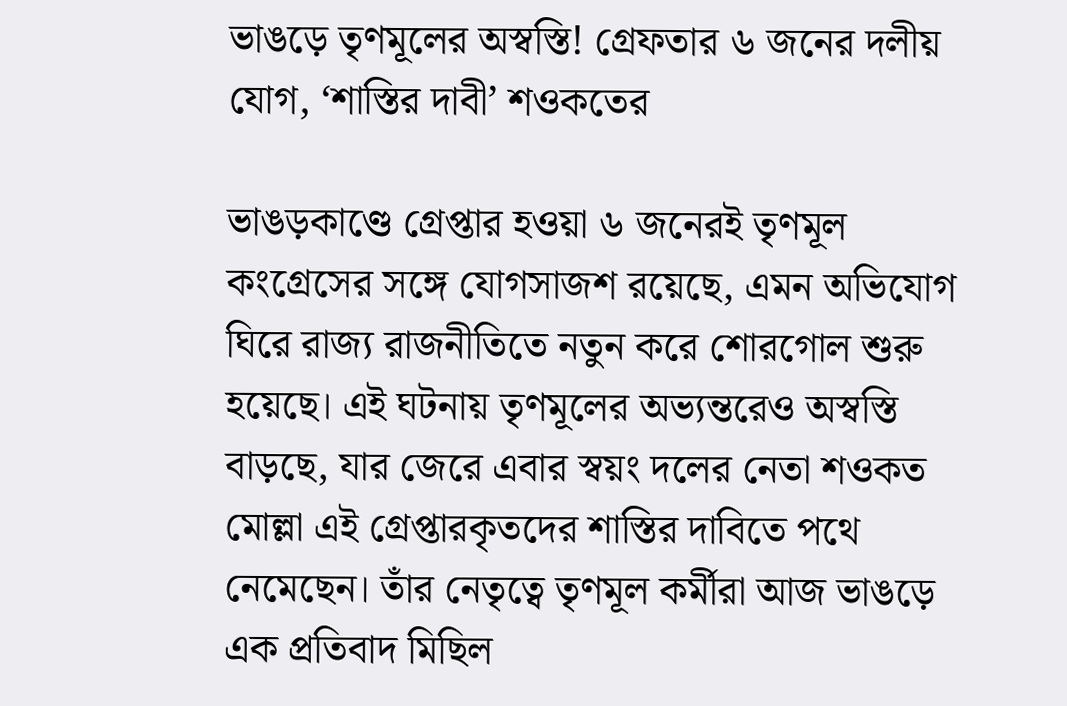ভাঙড়ে তৃণমূলের অস্বস্তি! গ্রেফতার ৬ জনের দলীয় যোগ, ‘শাস্তির দাবী’ শওকতের

ভাঙড়কাণ্ডে গ্রেপ্তার হওয়া ৬ জনেরই তৃণমূল কংগ্রেসের সঙ্গে যোগসাজশ রয়েছে, এমন অভিযোগ ঘিরে রাজ্য রাজনীতিতে নতুন করে শোরগোল শুরু হয়েছে। এই ঘটনায় তৃণমূলের অভ্যন্তরেও অস্বস্তি বাড়ছে, যার জেরে এবার স্বয়ং দলের নেতা শওকত মোল্লা এই গ্রেপ্তারকৃতদের শাস্তির দাবিতে পথে নেমেছেন। তাঁর নেতৃত্বে তৃণমূল কর্মীরা আজ ভাঙড়ে এক প্রতিবাদ মিছিল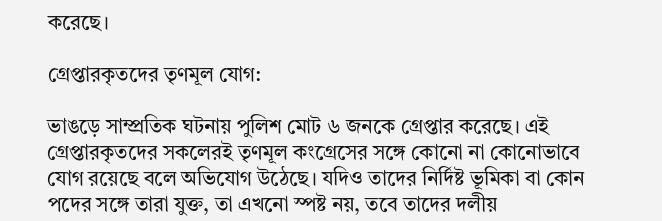করেছে।

গ্রেপ্তারকৃতদের তৃণমূল যোগ:

ভাঙড়ে সাম্প্রতিক ঘটনায় পুলিশ মোট ৬ জনকে গ্রেপ্তার করেছে। এই গ্রেপ্তারকৃতদের সকলেরই তৃণমূল কংগ্রেসের সঙ্গে কোনো না কোনোভাবে যোগ রয়েছে বলে অভিযোগ উঠেছে। যদিও তাদের নির্দিষ্ট ভূমিকা বা কোন পদের সঙ্গে তারা যুক্ত, তা এখনো স্পষ্ট নয়, তবে তাদের দলীয়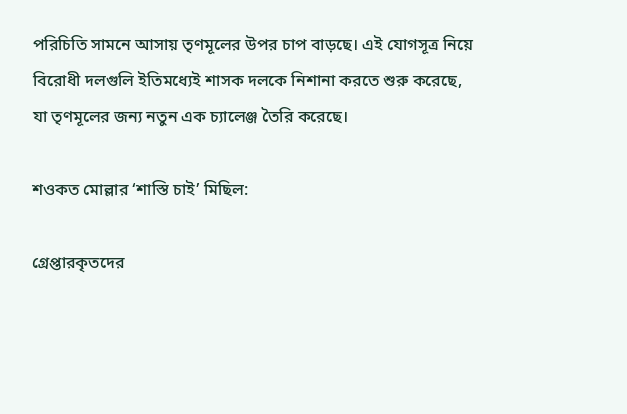পরিচিতি সামনে আসায় তৃণমূলের উপর চাপ বাড়ছে। এই যোগসূত্র নিয়ে বিরোধী দলগুলি ইতিমধ্যেই শাসক দলকে নিশানা করতে শুরু করেছে, যা তৃণমূলের জন্য নতুন এক চ্যালেঞ্জ তৈরি করেছে।

শওকত মোল্লার ‘শাস্তি চাই’ মিছিল:

গ্রেপ্তারকৃতদের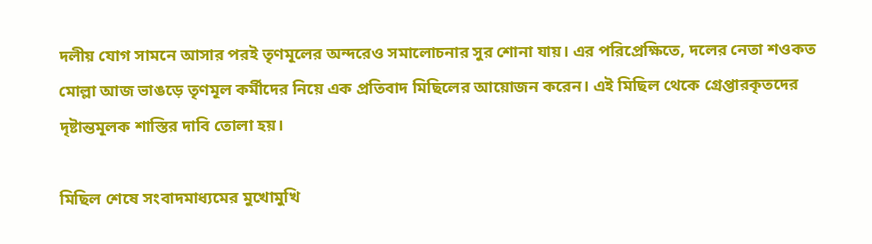দলীয় যোগ সামনে আসার পরই তৃণমূলের অন্দরেও সমালোচনার সুর শোনা যায়। এর পরিপ্রেক্ষিতে, দলের নেতা শওকত মোল্লা আজ ভাঙড়ে তৃণমূল কর্মীদের নিয়ে এক প্রতিবাদ মিছিলের আয়োজন করেন। এই মিছিল থেকে গ্রেপ্তারকৃতদের দৃষ্টান্তমূলক শাস্তির দাবি তোলা হয়।

মিছিল শেষে সংবাদমাধ্যমের মুখোমুখি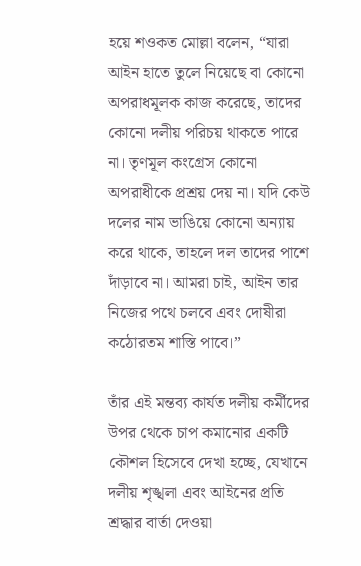হয়ে শওকত মোল্লা বলেন, “যারা আইন হাতে তুলে নিয়েছে বা কোনো অপরাধমূলক কাজ করেছে, তাদের কোনো দলীয় পরিচয় থাকতে পারে না। তৃণমূল কংগ্রেস কোনো অপরাধীকে প্রশ্রয় দেয় না। যদি কেউ দলের নাম ভাঙিয়ে কোনো অন্যায় করে থাকে, তাহলে দল তাদের পাশে দাঁড়াবে না। আমরা চাই, আইন তার নিজের পথে চলবে এবং দোষীরা কঠোরতম শাস্তি পাবে।”

তাঁর এই মন্তব্য কার্যত দলীয় কর্মীদের উপর থেকে চাপ কমানোর একটি কৌশল হিসেবে দেখা হচ্ছে, যেখানে দলীয় শৃঙ্খলা এবং আইনের প্রতি শ্রদ্ধার বার্তা দেওয়া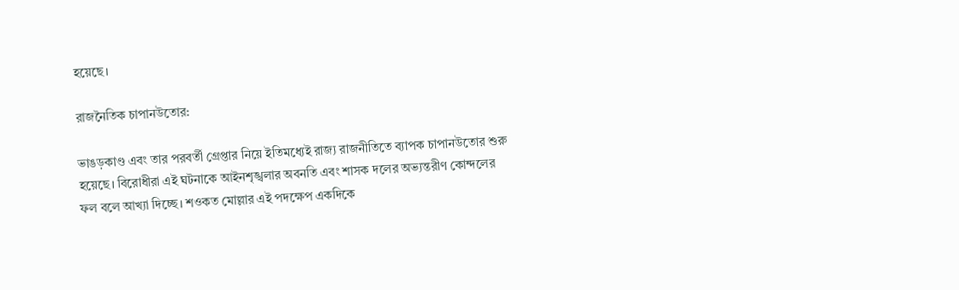হয়েছে।

রাজনৈতিক চাপানউতোর:

ভাঙড়কাণ্ড এবং তার পরবর্তী গ্রেপ্তার নিয়ে ইতিমধ্যেই রাজ্য রাজনীতিতে ব্যাপক চাপানউতোর শুরু হয়েছে। বিরোধীরা এই ঘটনাকে আইনশৃঙ্খলার অবনতি এবং শাসক দলের অভ্যন্তরীণ কোন্দলের ফল বলে আখ্যা দিচ্ছে। শওকত মোল্লার এই পদক্ষেপ একদিকে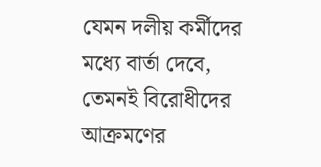যেমন দলীয় কর্মীদের মধ্যে বার্তা দেবে, তেমনই বিরোধীদের আক্রমণের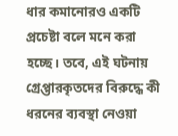ধার কমানোরও একটি প্রচেষ্টা বলে মনে করা হচ্ছে। তবে, এই ঘটনায় গ্রেপ্তারকৃতদের বিরুদ্ধে কী ধরনের ব্যবস্থা নেওয়া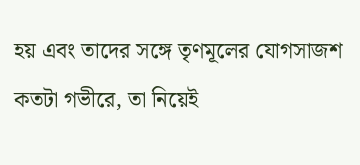হয় এবং তাদের সঙ্গে তৃণমূলের যোগসাজশ কতটা গভীরে, তা নিয়েই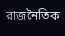রাজনৈতিক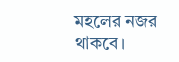মহলের নজর থাকবে।